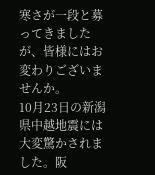寒さが一段と募ってきましたが、皆様にはお変わりございませんか。
10月23日の新潟県中越地震には大変驚かされました。阪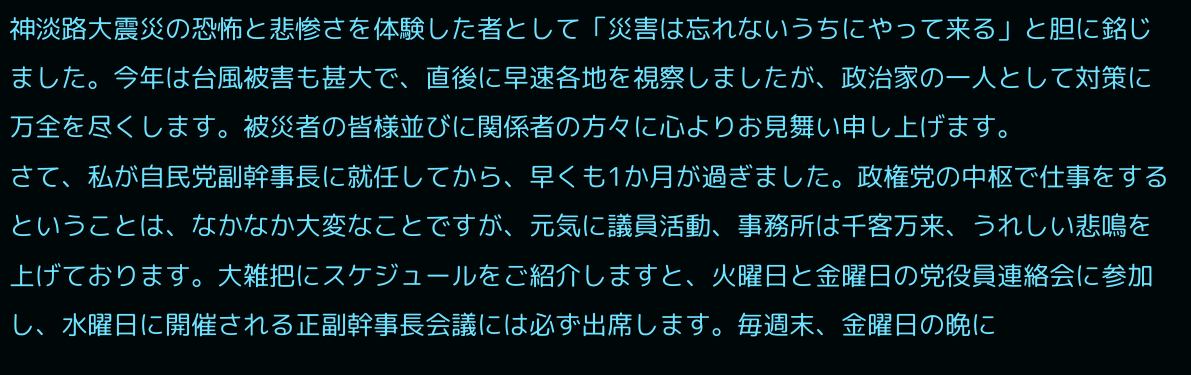神淡路大震災の恐怖と悲惨さを体験した者として「災害は忘れないうちにやって来る」と胆に銘じました。今年は台風被害も甚大で、直後に早速各地を視察しましたが、政治家の一人として対策に万全を尽くします。被災者の皆様並びに関係者の方々に心よりお見舞い申し上げます。
さて、私が自民党副幹事長に就任してから、早くも1か月が過ぎました。政権党の中枢で仕事をするということは、なかなか大変なことですが、元気に議員活動、事務所は千客万来、うれしい悲鳴を上げております。大雑把にスケジュールをご紹介しますと、火曜日と金曜日の党役員連絡会に参加し、水曜日に開催される正副幹事長会議には必ず出席します。毎週末、金曜日の晩に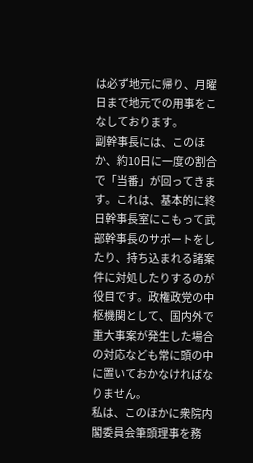は必ず地元に帰り、月曜日まで地元での用事をこなしております。
副幹事長には、このほか、約10日に一度の割合で「当番」が回ってきます。これは、基本的に終日幹事長室にこもって武部幹事長のサポートをしたり、持ち込まれる諸案件に対処したりするのが役目です。政権政党の中枢機関として、国内外で重大事案が発生した場合の対応なども常に頭の中に置いておかなければなりません。
私は、このほかに衆院内閣委員会筆頭理事を務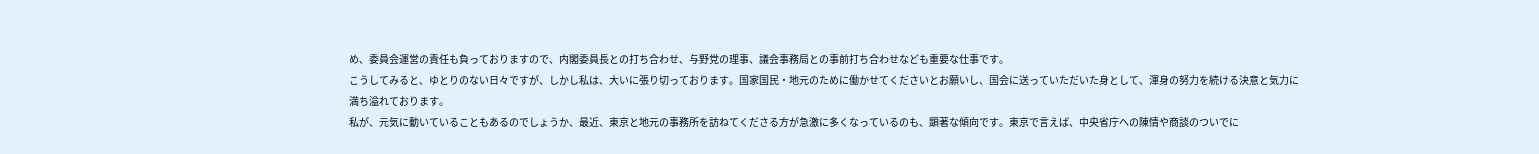め、委員会運営の責任も負っておりますので、内閣委員長との打ち合わせ、与野党の理事、議会事務局との事前打ち合わせなども重要な仕事です。
こうしてみると、ゆとりのない日々ですが、しかし私は、大いに張り切っております。国家国民・地元のために働かせてくださいとお願いし、国会に送っていただいた身として、渾身の努力を続ける決意と気力に満ち溢れております。
私が、元気に動いていることもあるのでしょうか、最近、東京と地元の事務所を訪ねてくださる方が急激に多くなっているのも、顕著な傾向です。東京で言えば、中央省庁への陳情や商談のついでに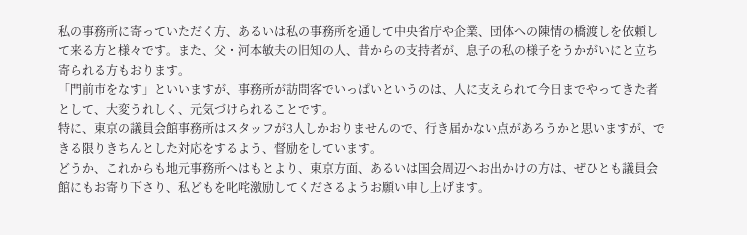私の事務所に寄っていただく方、あるいは私の事務所を通して中央省庁や企業、団体への陳情の橋渡しを依頼して来る方と様々です。また、父・河本敏夫の旧知の人、昔からの支持者が、息子の私の様子をうかがいにと立ち寄られる方もおります。
「門前市をなす」といいますが、事務所が訪問客でいっぱいというのは、人に支えられて今日までやってきた者として、大変うれしく、元気づけられることです。
特に、東京の議員会館事務所はスタッフが3人しかおりませんので、行き届かない点があろうかと思いますが、できる限りきちんとした対応をするよう、督励をしています。
どうか、これからも地元事務所へはもとより、東京方面、あるいは国会周辺へお出かけの方は、ぜひとも議員会館にもお寄り下さり、私どもを叱咤激励してくださるようお願い申し上げます。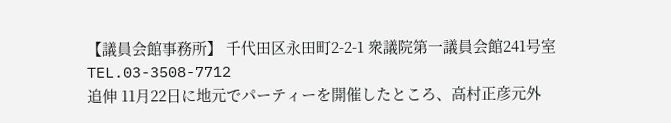【議員会館事務所】 千代田区永田町2-2-1 衆議院第一議員会館241号室 TEL.03-3508-7712
追伸 11月22日に地元でパーティーを開催したところ、高村正彦元外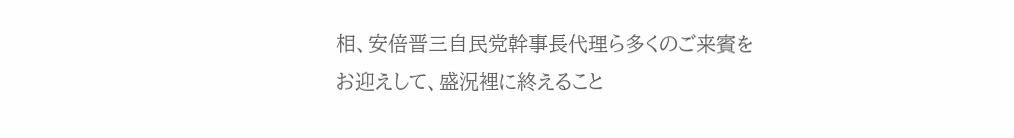相、安倍晋三自民党幹事長代理ら多くのご来賓をお迎えして、盛況裡に終えること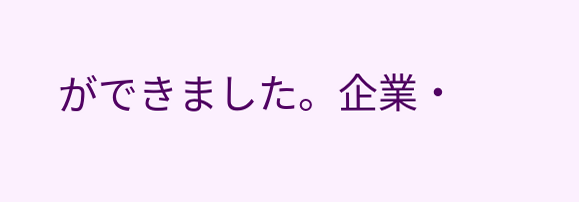ができました。企業・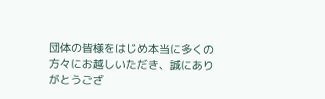団体の皆様をはじめ本当に多くの方々にお越しいただき、誠にありがとうござ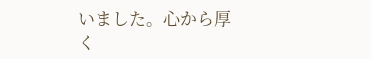いました。心から厚く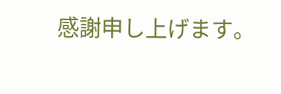感謝申し上げます。